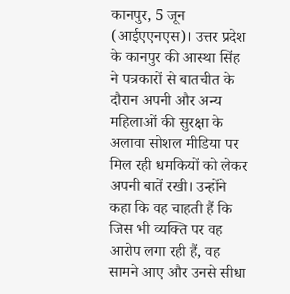कानपुर, 5 जून (आईएएनएस)। उत्तर प्रदेश के कानपुर की आस्था सिंह ने पत्रकारों से बातचीत के दौरान अपनी और अन्य महिलाओं की सुरक्षा के अलावा सोशल मीडिया पर मिल रही धमकियों को लेकर अपनी बातें रखी। उन्होंने कहा कि वह चाहती हैं कि जिस भी व्यक्ति पर वह आरोप लगा रही हैं, वह सामने आए और उनसे सीधा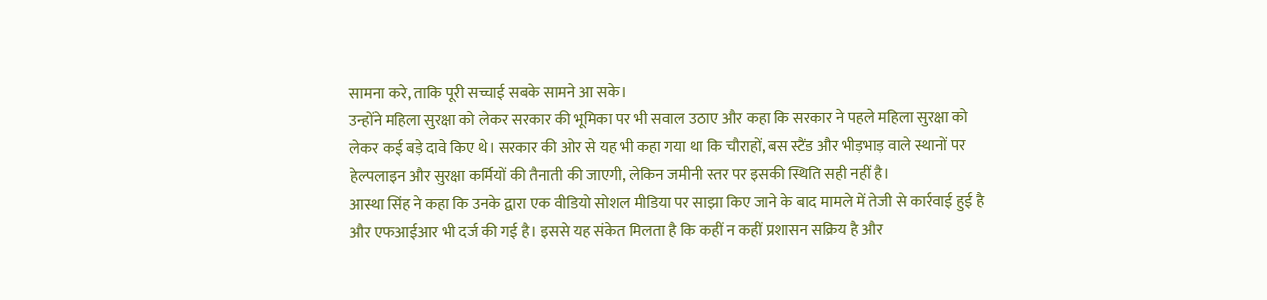सामना करे, ताकि पूरी सच्चाई सबके सामने आ सके।
उन्होंने महिला सुरक्षा को लेकर सरकार की भूमिका पर भी सवाल उठाए और कहा कि सरकार ने पहले महिला सुरक्षा को लेकर कई बड़े दावे किए थे। सरकार की ओर से यह भी कहा गया था कि चौराहों, बस स्टैंड और भीड़भाड़ वाले स्थानों पर हेल्पलाइन और सुरक्षा कर्मियों की तैनाती की जाएगी, लेकिन जमीनी स्तर पर इसकी स्थिति सही नहीं है।
आस्था सिंह ने कहा कि उनके द्वारा एक वीडियो सोशल मीडिया पर साझा किए जाने के बाद मामले में तेजी से कार्रवाई हुई है और एफआईआर भी दर्ज की गई है। इससे यह संकेत मिलता है कि कहीं न कहीं प्रशासन सक्रिय है और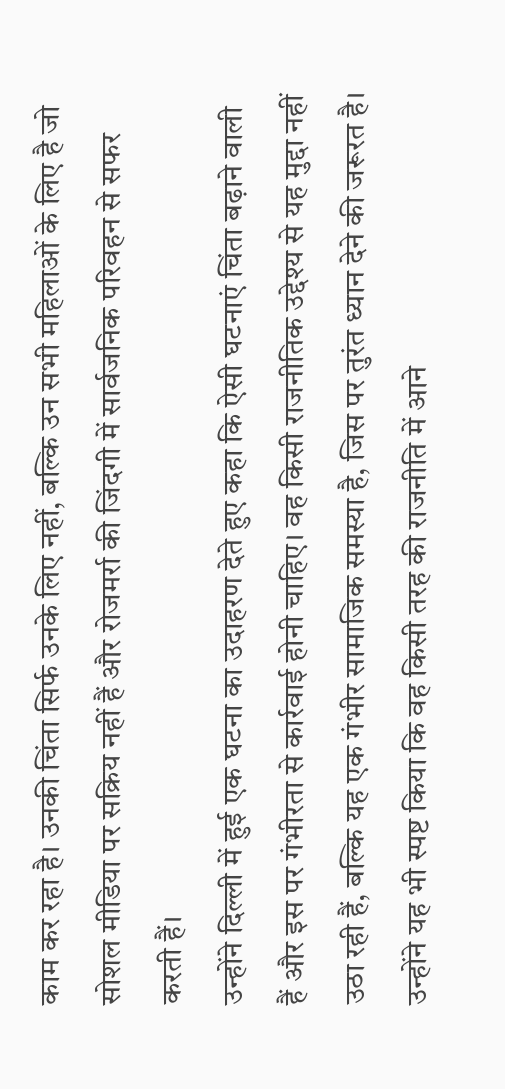काम कर रहा है। उनकी चिंता सिर्फ उनके लिए नहीं, बल्कि उन सभी महिलाओं के लिए है जो सोशल मीडिया पर सक्रिय नहीं हैं और रोजमर्रा की जिंदगी में सार्वजनिक परिवहन से सफर करती हैं।
उन्होंने दिल्ली में हुई एक घटना का उदाहरण देते हुए कहा कि ऐसी घटनाएं चिंता बढ़ाने वाली हैं और इस पर गंभीरता से कार्रवाई होनी चाहिए। वह किसी राजनीतिक उद्देश्य से यह मुद्दा नहीं उठा रही हैं, बल्कि यह एक गंभीर सामाजिक समस्या है, जिस पर तुरंत ध्यान देने की जरूरत है। उन्होंने यह भी स्पष्ट किया कि वह किसी तरह की राजनीति में आने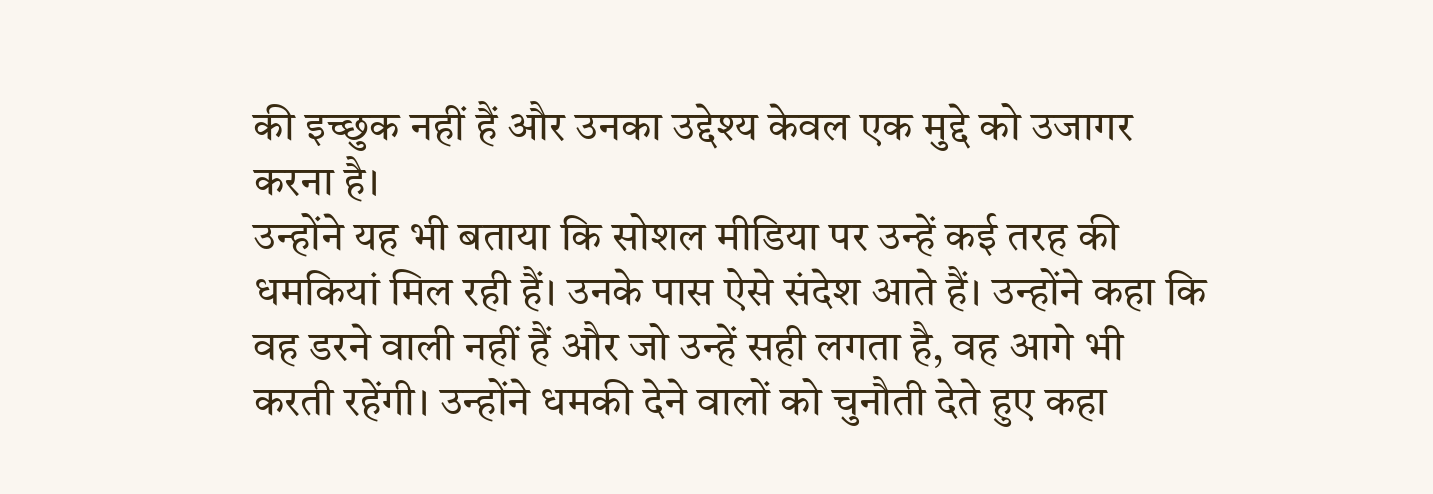की इच्छुक नहीं हैं और उनका उद्देश्य केवल एक मुद्दे को उजागर करना है।
उन्होंने यह भी बताया कि सोशल मीडिया पर उन्हें कई तरह की धमकियां मिल रही हैं। उनके पास ऐसे संदेश आते हैं। उन्होंने कहा कि वह डरने वाली नहीं हैं और जो उन्हें सही लगता है, वह आगे भी करती रहेंगी। उन्होंने धमकी देने वालों को चुनौती देते हुए कहा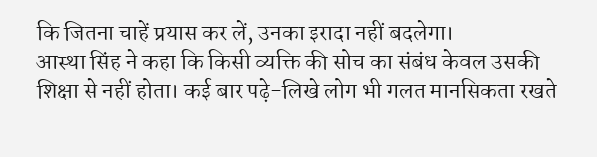कि जितना चाहें प्रयास कर लें, उनका इरादा नहीं बदलेगा।
आस्था सिंह ने कहा कि किसी व्यक्ति की सोच का संबंध केवल उसकी शिक्षा से नहीं होता। कई बार पढ़े-लिखे लोग भी गलत मानसिकता रखते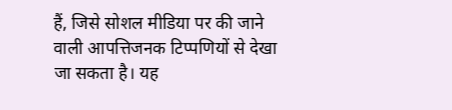हैं, जिसे सोशल मीडिया पर की जाने वाली आपत्तिजनक टिप्पणियों से देखा जा सकता है। यह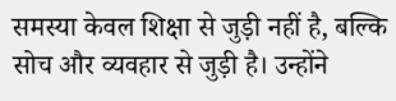समस्या केवल शिक्षा से जुड़ी नहीं है, बल्कि सोच और व्यवहार से जुड़ी है। उन्होंने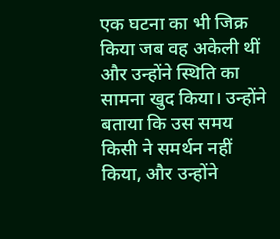एक घटना का भी जिक्र किया जब वह अकेली थीं और उन्होंने स्थिति का सामना खुद किया। उन्होंने बताया कि उस समय किसी ने समर्थन नहीं किया, और उन्होंने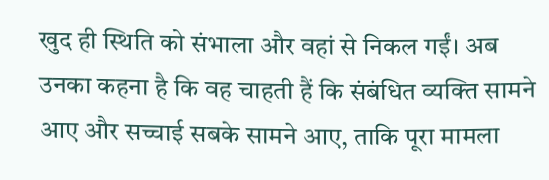खुद ही स्थिति को संभाला और वहां से निकल गईं। अब उनका कहना है कि वह चाहती हैं कि संबंधित व्यक्ति सामने आए और सच्चाई सबके सामने आए, ताकि पूरा मामला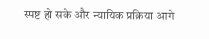स्पष्ट हो सके और न्यायिक प्रक्रिया आगे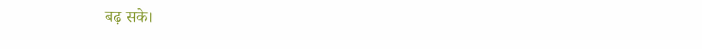बढ़ सके।